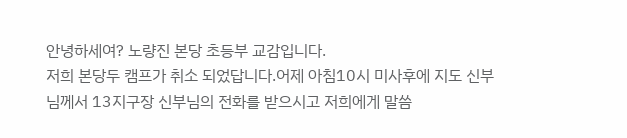안녕하세여? 노량진 본당 초등부 교감입니다.
저희 본당두 캠프가 취소 되었답니다.어제 아침10시 미사후에 지도 신부님께서 13지구장 신부님의 전화를 받으시고 저희에게 말씀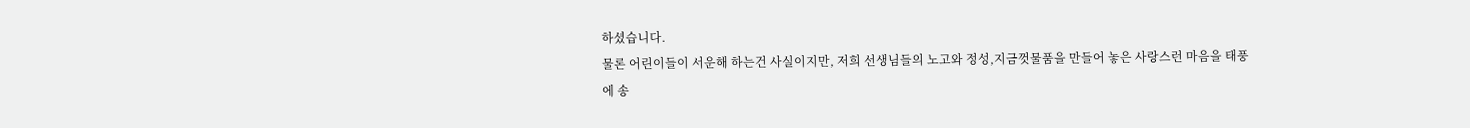하셨습니다.
물론 어린이들이 서운해 하는건 사실이지만, 저희 선생님들의 노고와 정성,지금껏물품을 만들어 놓은 사랑스런 마음을 태풍에 송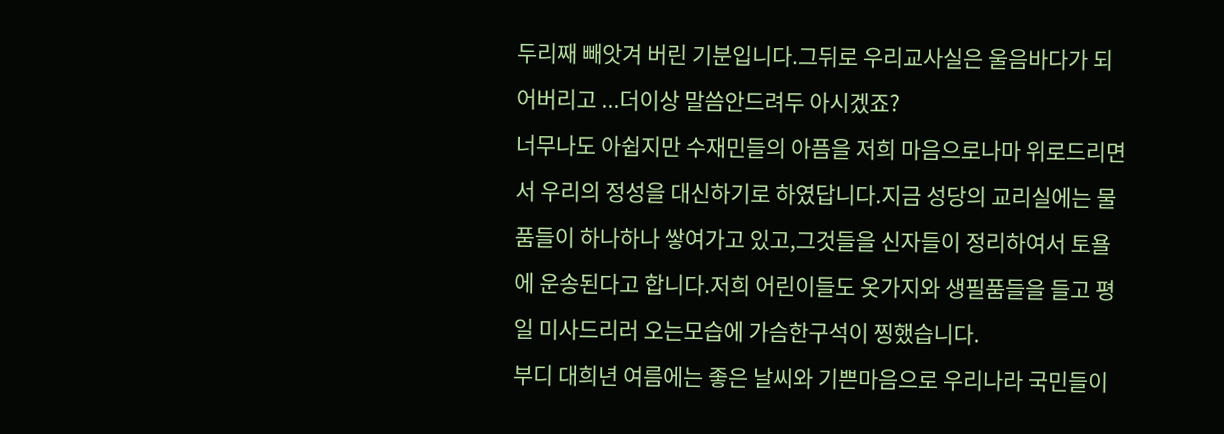두리째 빼앗겨 버린 기분입니다.그뒤로 우리교사실은 울음바다가 되어버리고 ...더이상 말씀안드려두 아시겠죠?
너무나도 아쉽지만 수재민들의 아픔을 저희 마음으로나마 위로드리면서 우리의 정성을 대신하기로 하였답니다.지금 성당의 교리실에는 물품들이 하나하나 쌓여가고 있고,그것들을 신자들이 정리하여서 토욜에 운송된다고 합니다.저희 어린이들도 옷가지와 생필품들을 들고 평일 미사드리러 오는모습에 가슴한구석이 찡했습니다.
부디 대희년 여름에는 좋은 날씨와 기쁜마음으로 우리나라 국민들이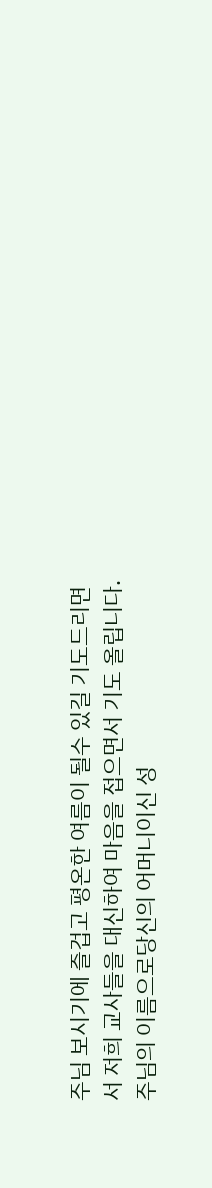주님 보시기에 즐겁고 평온한 여름이 될수 있길 기도드리면서 저희 교사들을 대신하여 마음을 접으면서 기도 올립니다.주님의 이름으로당신의 어머니이신 성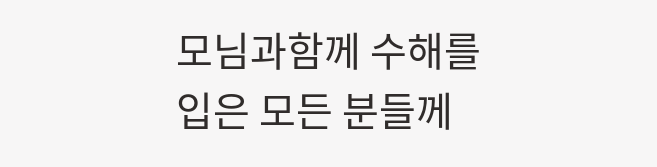모님과함께 수해를입은 모든 분들께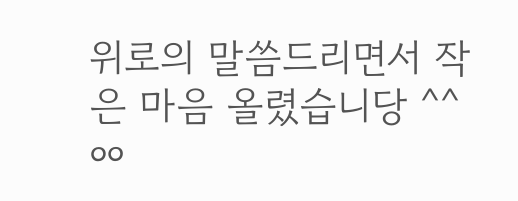위로의 말씀드리면서 작은 마음 올렸습니당 ^^ㆀ